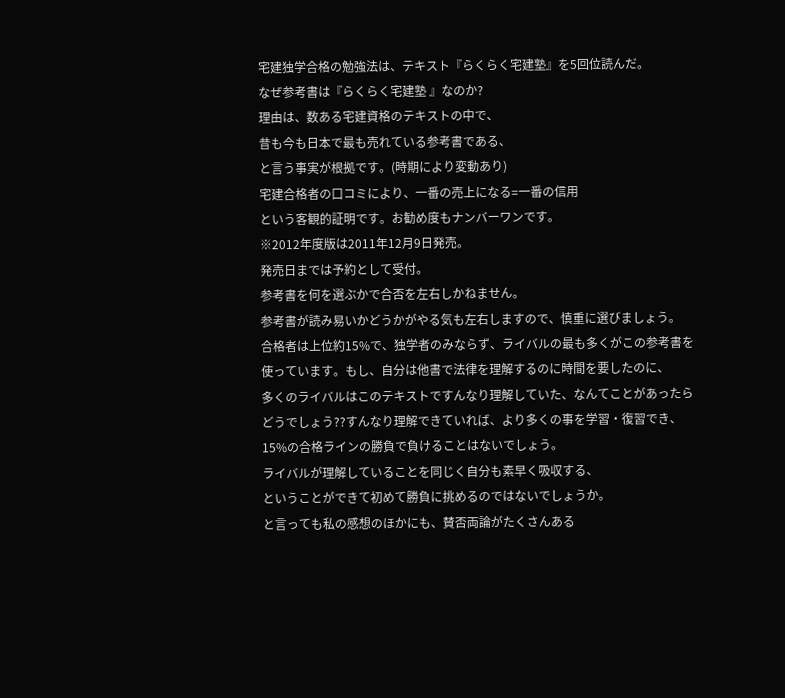宅建独学合格の勉強法は、テキスト『らくらく宅建塾』を5回位読んだ。
なぜ参考書は『らくらく宅建塾 』なのか?
理由は、数ある宅建資格のテキストの中で、
昔も今も日本で最も売れている参考書である、
と言う事実が根拠です。(時期により変動あり)
宅建合格者の口コミにより、一番の売上になる=一番の信用
という客観的証明です。お勧め度もナンバーワンです。
※2012年度版は2011年12月9日発売。
発売日までは予約として受付。
参考書を何を選ぶかで合否を左右しかねません。
参考書が読み易いかどうかがやる気も左右しますので、慎重に選びましょう。
合格者は上位約15%で、独学者のみならず、ライバルの最も多くがこの参考書を
使っています。もし、自分は他書で法律を理解するのに時間を要したのに、
多くのライバルはこのテキストですんなり理解していた、なんてことがあったら
どうでしょう??すんなり理解できていれば、より多くの事を学習・復習でき、
15%の合格ラインの勝負で負けることはないでしょう。
ライバルが理解していることを同じく自分も素早く吸収する、
ということができて初めて勝負に挑めるのではないでしょうか。
と言っても私の感想のほかにも、賛否両論がたくさんある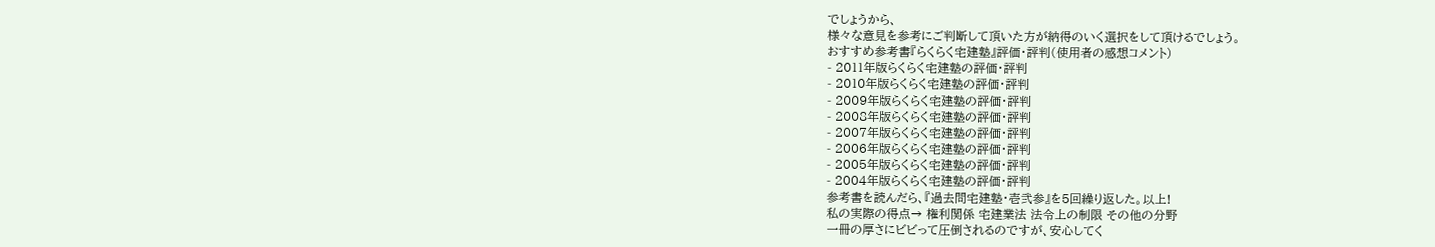でしょうから、
様々な意見を参考にご判断して頂いた方が納得のいく選択をして頂けるでしょう。
おすすめ参考書『らくらく宅建塾』評価・評判(使用者の感想コメント)
- 2011年版らくらく宅建塾の評価・評判
- 2010年版らくらく宅建塾の評価・評判
- 2009年版らくらく宅建塾の評価・評判
- 2008年版らくらく宅建塾の評価・評判
- 2007年版らくらく宅建塾の評価・評判
- 2006年版らくらく宅建塾の評価・評判
- 2005年版らくらく宅建塾の評価・評判
- 2004年版らくらく宅建塾の評価・評判
参考書を読んだら、『過去問宅建塾・壱弐参』を5回繰り返した。以上!
私の実際の得点→ 権利関係 宅建業法 法令上の制限 その他の分野
一冊の厚さにビビって圧倒されるのですが、安心してく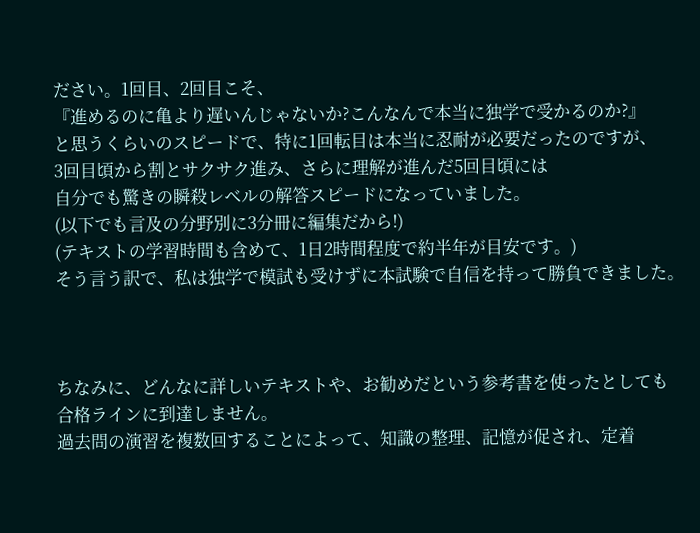ださい。1回目、2回目こそ、
『進めるのに亀より遅いんじゃないか?こんなんで本当に独学で受かるのか?』
と思うくらいのスピードで、特に1回転目は本当に忍耐が必要だったのですが、
3回目頃から割とサクサク進み、さらに理解が進んだ5回目頃には
自分でも驚きの瞬殺レベルの解答スピードになっていました。
(以下でも言及の分野別に3分冊に編集だから!)
(テキストの学習時間も含めて、1日2時間程度で約半年が目安です。)
そう言う訳で、私は独学で模試も受けずに本試験で自信を持って勝負できました。



ちなみに、どんなに詳しいテキストや、お勧めだという参考書を使ったとしても
合格ラインに到達しません。
過去問の演習を複数回することによって、知識の整理、記憶が促され、定着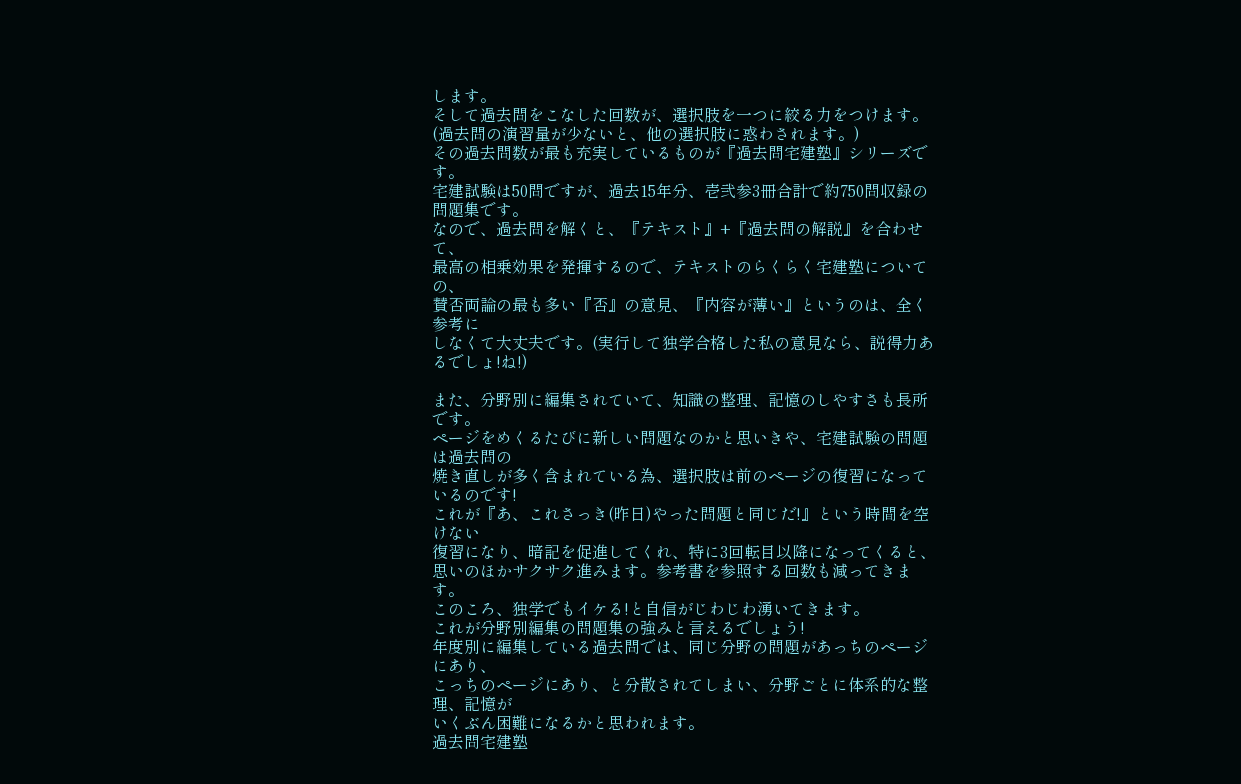します。
そして過去問をこなした回数が、選択肢を一つに絞る力をつけます。
(過去問の演習量が少ないと、他の選択肢に惑わされます。)
その過去問数が最も充実しているものが『過去問宅建塾』シリーズです。
宅建試験は50問ですが、過去15年分、壱弐参3冊合計で約750問収録の問題集です。
なので、過去問を解くと、『テキスト』+『過去問の解説』を合わせて、
最高の相乗効果を発揮するので、テキストのらくらく宅建塾についての、
賛否両論の最も多い『否』の意見、『内容が薄い』というのは、全く参考に
しなくて大丈夫です。(実行して独学合格した私の意見なら、説得力あるでしょ!ね!)

また、分野別に編集されていて、知識の整理、記憶のしやすさも長所です。
ページをめくるたびに新しい問題なのかと思いきや、宅建試験の問題は過去問の
焼き直しが多く含まれている為、選択肢は前のページの復習になっているのです!
これが『あ、これさっき(昨日)やった問題と同じだ!』という時間を空けない
復習になり、暗記を促進してくれ、特に3回転目以降になってくると、
思いのほかサクサク進みます。参考書を参照する回数も減ってきます。
このころ、独学でもイケる!と自信がじわじわ湧いてきます。
これが分野別編集の問題集の強みと言えるでしょう!
年度別に編集している過去問では、同じ分野の問題があっちのページにあり、
こっちのページにあり、と分散されてしまい、分野ごとに体系的な整理、記憶が
いくぶん困難になるかと思われます。
過去問宅建塾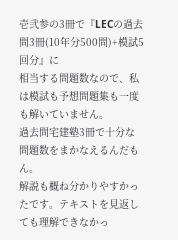壱弐参の3冊で『LECの過去問3冊(10年分500問)+模試5回分』に
相当する問題数なので、私は模試も予想問題集も一度も解いていません。
過去問宅建塾3冊で十分な問題数をまかなえるんだもん。
解説も概ね分かりやすかったです。テキストを見返しても理解できなかっ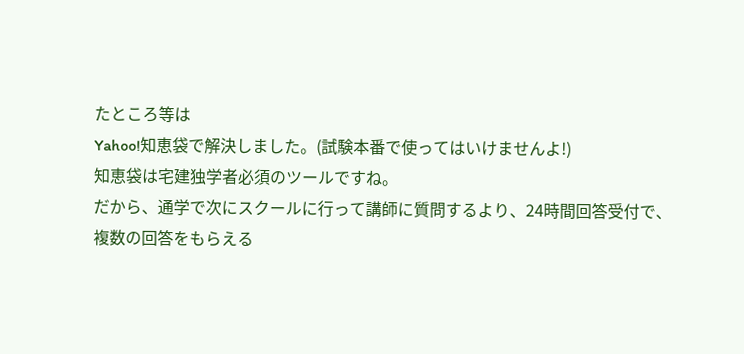たところ等は
Yahoo!知恵袋で解決しました。(試験本番で使ってはいけませんよ!)
知恵袋は宅建独学者必須のツールですね。
だから、通学で次にスクールに行って講師に質問するより、24時間回答受付で、
複数の回答をもらえる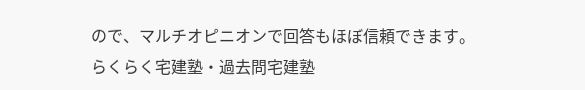ので、マルチオピニオンで回答もほぼ信頼できます。
らくらく宅建塾・過去問宅建塾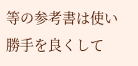等の参考書は使い勝手を良くして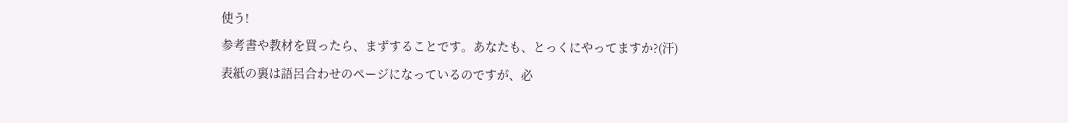使う!
参考書や教材を買ったら、まずすることです。あなたも、とっくにやってますか?(汗)
表紙の裏は語呂合わせのページになっているのですが、必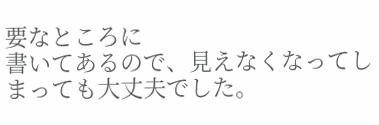要なところに
書いてあるので、見えなくなってしまっても大丈夫でした。